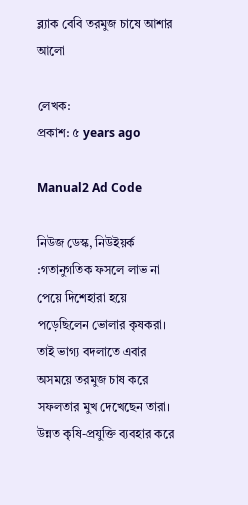ব্ল্যাক বেবি তরমুজ চাষে আশার আলো

লেখক:
প্রকাশ: ৫ years ago

Manual2 Ad Code

নিউজ ডেস্ক, নিউইয়র্ক :গতানুগতিক ফসলে লাভ না পেয়ে দিশেহারা হয়ে পড়েছিলেন ভোলার কৃষকরা। তাই ভাগ্য বদলাতে এবার অসময়ে তরমুজ চাষ করে সফলতার মুখ দেখেছেন তারা। উন্নত কৃষি-প্রযুক্তি ব্যবহার করে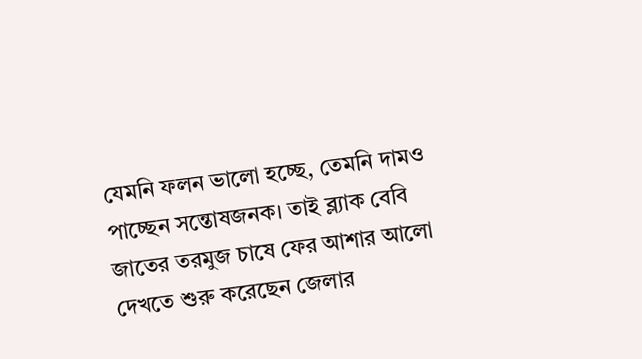যেমনি ফলন ভালো হচ্ছে, তেমনি দামও পাচ্ছেন সন্তোষজনক। তাই ব্ল্যাক বেবি জাতের তরমুজ চাষে ফের আশার আলো দেখতে শুরু করেছেন জেলার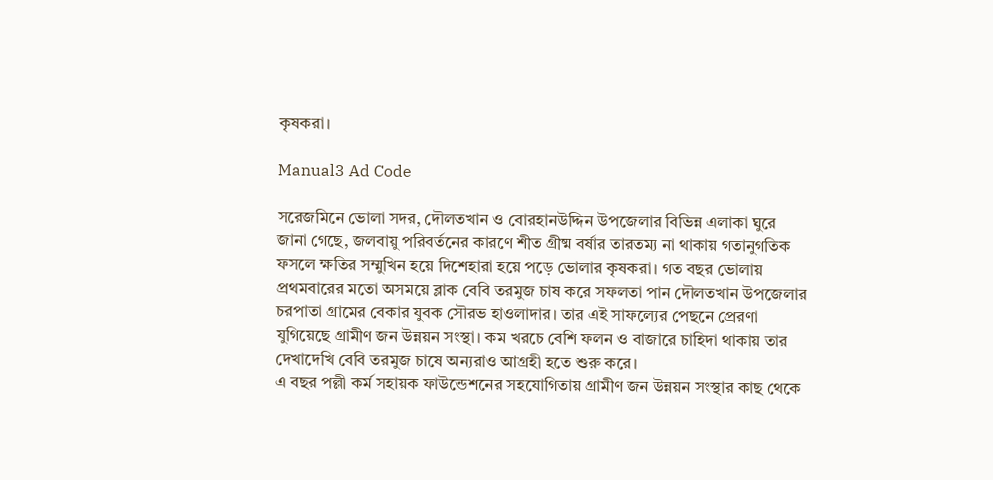কৃষকরা।

Manual3 Ad Code

সরেজমিনে ভোলা সদর, দৌলতখান ও বোরহানউদ্দিন উপজেলার বিভিন্ন এলাকা ঘুরে জানা গেছে, জলবায়ু পরিবর্তনের কারণে শীত গ্রীষ্ম বর্ষার তারতম্য না থাকায় গতানুগতিক ফসলে ক্ষতির সম্মুখিন হয়ে দিশেহারা হয়ে পড়ে ভোলার কৃষকরা। গত বছর ভোলায় প্রথমবারের মতো অসময়ে ব্লাক বেবি তরমুজ চাষ করে সফলতা পান দৌলতখান উপজেলার চরপাতা গ্রামের বেকার যুবক সৌরভ হাওলাদার। তার এই সাফল্যের পেছনে প্রেরণা যুগিয়েছে গ্রামীণ জন উন্নয়ন সংস্থা। কম খরচে বেশি ফলন ও বাজারে চাহিদা থাকায় তার দেখাদেখি বেবি তরমুজ চাষে অন্যরাও আগ্রহী হতে শুরু করে।
এ বছর পল্লী কর্ম সহায়ক ফাউন্ডেশনের সহযোগিতায় গ্রামীণ জন উন্নয়ন সংস্থার কাছ থেকে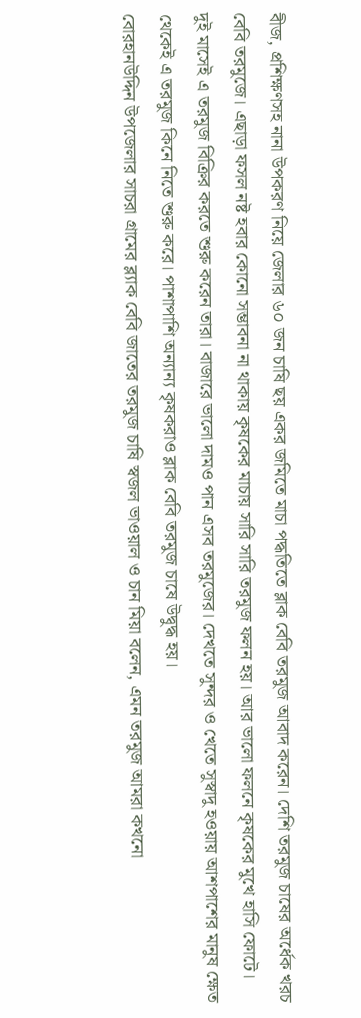বীজ, প্রশিক্ষণসহ নানা উপকরণ নিয়ে জেলার ৬০ জন চাষি ছয় একর জমিতে মাচা পদ্ধতিতে ব্লাক বেবি তরমুজ আবাদ করেন। দেশি তরমুজ চাষের অর্ধেক খরচ বেবি তরমুজে। এছাড়া ফসল নষ্ট হবার কোনো সম্ভাবনা না থাকায় কৃষকের মাচায় সারি সারি তরমুজ ফলন হয়। আর ভালো ফলনে কৃষকের মুখে হাসি ফোটে।
দুই মাসেই এ তরমুজ বিক্রির করতে শুরু করেন তারা। বাজারে ভালো দামও পান এসব তরমুজের। দেখতে সুন্দর ও খেতে সুস্বাদু হওয়ায় আশপাশের মানুষ ক্ষেত থেকেই এ তরমুজ কিনে নিতে শুরু করে। পাশাপাশি অন্যান্য কৃষকরাও ব্লাক বেবি তরমুজ চাষে উদ্বুদ্ধ হয়।
বোরহানউদ্দিন উপজেলার সাচরা গ্রামের ব্ল্যাক বেবি জাতের তরমুজ চাষি স্বজল ভাওয়াল ও চান মিয়া বলেন, এমন তরমুজ আমরা কখনো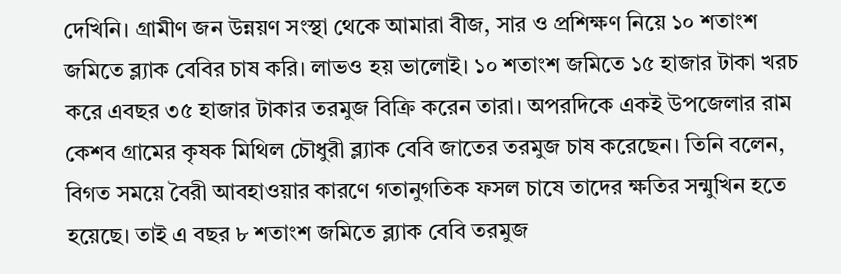দেখিনি। গ্রামীণ জন উন্নয়ণ সংস্থা থেকে আমারা বীজ, সার ও প্রশিক্ষণ নিয়ে ১০ শতাংশ জমিতে ব্ল্যাক বেবির চাষ করি। লাভও হয় ভালোই। ১০ শতাংশ জমিতে ১৫ হাজার টাকা খরচ করে এবছর ৩৫ হাজার টাকার তরমুজ বিক্রি করেন তারা। অপরদিকে একই উপজেলার রাম কেশব গ্রামের কৃষক মিথিল চৌধুরী ব্ল্যাক বেবি জাতের তরমুজ চাষ করেছেন। তিনি বলেন, বিগত সময়ে বৈরী আবহাওয়ার কারণে গতানুগতিক ফসল চাষে তাদের ক্ষতির সন্মুখিন হতে হয়েছে। তাই এ বছর ৮ শতাংশ জমিতে ব্ল্যাক বেবি তরমুজ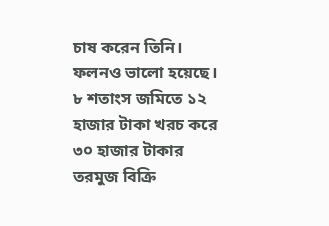চাষ করেন তিনি। ফলনও ভালো হয়েছে। ৮ শতাংস জমিতে ১২ হাজার টাকা খরচ করে ৩০ হাজার টাকার তরমুজ বিক্রি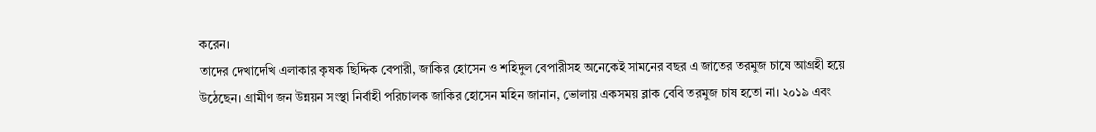করেন।
তাদের দেখাদেখি এলাকার কৃষক ছিদ্দিক বেপারী, জাকির হোসেন ও শহিদুল বেপারীসহ অনেকেই সামনের বছর এ জাতের তরমুজ চাষে আগ্রহী হয়ে উঠেছেন। গ্রামীণ জন উন্নয়ন সংস্থা নির্বাহী পরিচালক জাকির হোসেন মহিন জানান, ভোলায় একসময় ব্লাক বেবি তরমুজ চাষ হতো না। ২০১৯ এবং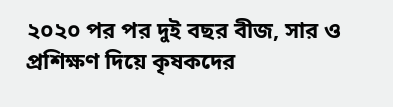২০২০ পর পর দুই বছর বীজ, সার ও প্রশিক্ষণ দিয়ে কৃষকদের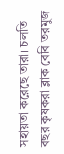সহায়তা করেছে তারা। চলতি বছর কৃষকরা ব্লাক বেবি তরমুজ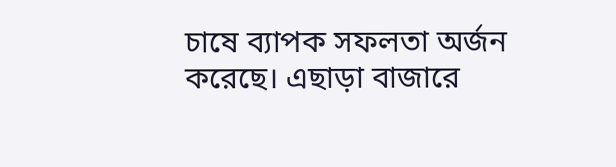চাষে ব্যাপক সফলতা অর্জন করেছে। এছাড়া বাজারে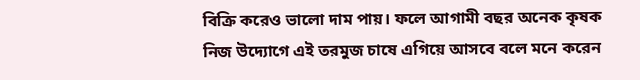বিক্রি করেও ভালো দাম পায়। ফলে আগামী বছর অনেক কৃষক নিজ উদ্যোগে এই তরমুজ চাষে এগিয়ে আসবে বলে মনে করেন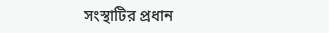সংস্থাটির প্রধান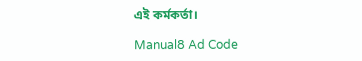এই কর্মকর্তা।

Manual8 Ad Code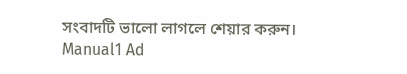সংবাদটি ভালো লাগলে শেয়ার করুন।
Manual1 Ad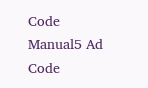Code
Manual5 Ad Code